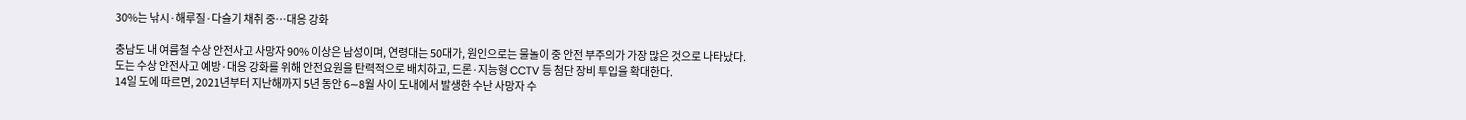30%는 낚시·해루질·다슬기 채취 중…대응 강화

충남도 내 여름철 수상 안전사고 사망자 90% 이상은 남성이며, 연령대는 50대가, 원인으로는 물놀이 중 안전 부주의가 가장 많은 것으로 나타났다.
도는 수상 안전사고 예방·대응 강화를 위해 안전요원을 탄력적으로 배치하고, 드론·지능형 CCTV 등 첨단 장비 투입을 확대한다.
14일 도에 따르면, 2021년부터 지난해까지 5년 동안 6∼8월 사이 도내에서 발생한 수난 사망자 수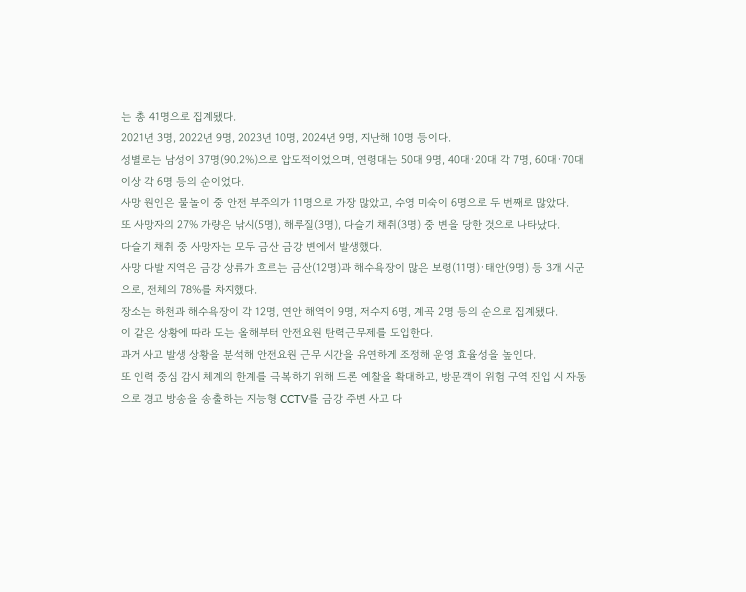는 총 41명으로 집계됐다.
2021년 3명, 2022년 9명, 2023년 10명, 2024년 9명, 지난해 10명 등이다.
성별로는 남성이 37명(90.2%)으로 압도적이었으며, 연령대는 50대 9명, 40대·20대 각 7명, 60대·70대 이상 각 6명 등의 순이었다.
사망 원인은 물놀이 중 안전 부주의가 11명으로 가장 많았고, 수영 미숙이 6명으로 두 번째로 많았다.
또 사망자의 27% 가량은 낚시(5명), 해루질(3명), 다슬기 채취(3명) 중 변을 당한 것으로 나타났다.
다슬기 채취 중 사망자는 모두 금산 금강 변에서 발생했다.
사망 다발 지역은 금강 상류가 흐르는 금산(12명)과 해수욕장이 많은 보령(11명)·태안(9명) 등 3개 시군으로, 전체의 78%를 차지했다.
장소는 하천과 해수욕장이 각 12명, 연안 해역이 9명, 저수지 6명, 계곡 2명 등의 순으로 집계됐다.
이 같은 상황에 따라 도는 올해부터 안전요원 탄력근무제를 도입한다.
과거 사고 발생 상황을 분석해 안전요원 근무 시간을 유연하게 조정해 운영 효율성을 높인다.
또 인력 중심 감시 체계의 한계를 극복하기 위해 드론 예찰을 확대하고, 방문객이 위험 구역 진입 시 자동으로 경고 방송을 송출하는 지능형 CCTV를 금강 주변 사고 다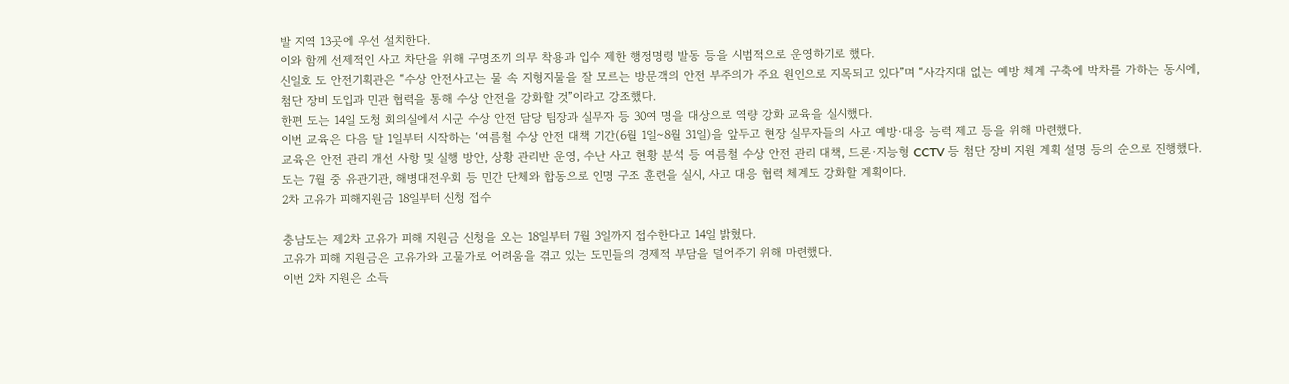발 지역 13곳에 우선 설치한다.
이와 함께 선제적인 사고 차단을 위해 구명조끼 의무 착용과 입수 제한 행정명령 발동 등을 시범적으로 운영하기로 했다.
신일호 도 안전기획관은 “수상 안전사고는 물 속 지형지물을 잘 모르는 방문객의 안전 부주의가 주요 원인으로 지목되고 있다”며 “사각지대 없는 예방 체계 구축에 박차를 가하는 동시에, 첨단 장비 도입과 민관 협력을 통해 수상 안전을 강화할 것”이라고 강조했다.
한편 도는 14일 도청 회의실에서 시군 수상 안전 담당 팀장과 실무자 등 30여 명을 대상으로 역량 강화 교육을 실시했다.
이번 교육은 다음 달 1일부터 시작하는 ‘여름철 수상 안전 대책 기간(6월 1일∼8월 31일)을 앞두고 현장 실무자들의 사고 예방·대응 능력 제고 등을 위해 마련했다.
교육은 안전 관리 개선 사항 및 실행 방안, 상황 관리반 운영, 수난 사고 현황 분석 등 여름철 수상 안전 관리 대책, 드론·지능형 CCTV 등 첨단 장비 지원 계획 설명 등의 순으로 진행했다.
도는 7월 중 유관기관, 해병대전우회 등 민간 단체와 합동으로 인명 구조 훈련을 실시, 사고 대응 협력 체계도 강화할 계획이다.
2차 고유가 피해지원금 18일부터 신청 접수

충남도는 제2차 고유가 피해 지원금 신청을 오는 18일부터 7월 3일까지 접수한다고 14일 밝혔다.
고유가 피해 지원금은 고유가와 고물가로 어려움을 겪고 있는 도민들의 경제적 부담을 덜어주기 위해 마련했다.
이번 2차 지원은 소득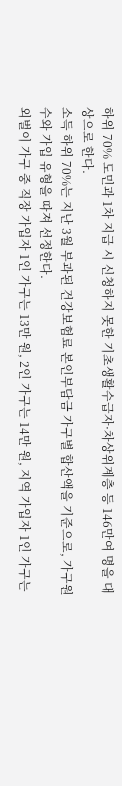하위 70% 도민과 1차 지급 시 신청하지 못한 기초생활수급자·차상위계층 등 146만여 명을 대상으로 한다.
소득 하위 70%는 지난 3월 부과된 건강보험료 본인부담금 가구별 합산액을 기준으로, 가구원 수와 가입 유형을 따져 선정한다.
외벌이 가구 중 직장 가입자 1인 가구는 13만 원, 2인 가구는 14만 원, 지역 가입자 1인 가구는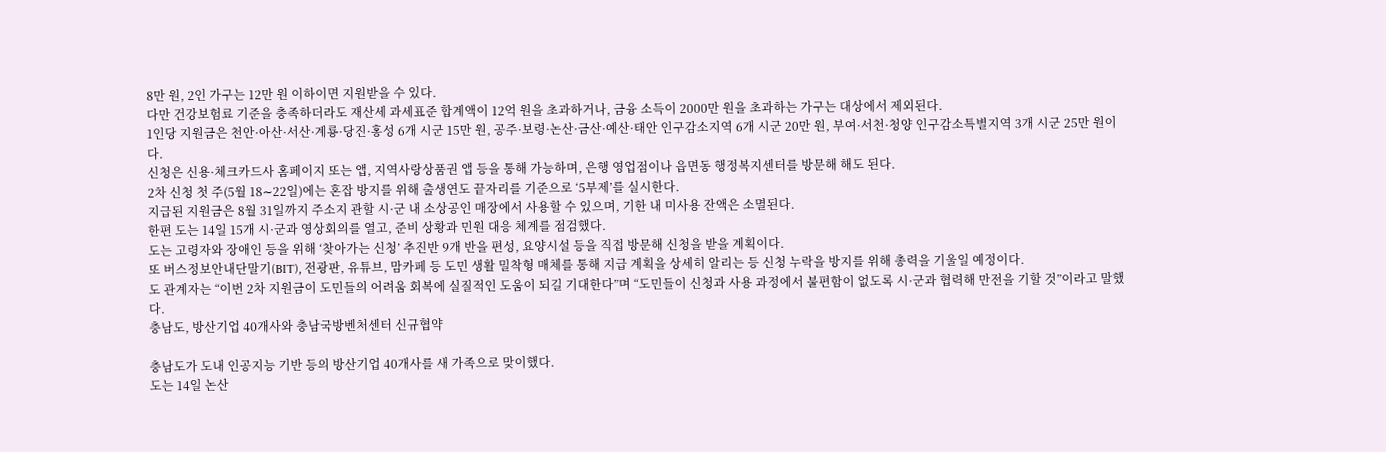8만 원, 2인 가구는 12만 원 이하이면 지원받을 수 있다.
다만 건강보험료 기준을 충족하더라도 재산세 과세표준 합계액이 12억 원을 초과하거나, 금융 소득이 2000만 원을 초과하는 가구는 대상에서 제외된다.
1인당 지원금은 천안·아산·서산·계룡·당진·홍성 6개 시군 15만 원, 공주·보령·논산·금산·예산·태안 인구감소지역 6개 시군 20만 원, 부여·서천·청양 인구감소특별지역 3개 시군 25만 원이다.
신청은 신용·체크카드사 홈페이지 또는 앱, 지역사랑상품권 앱 등을 통해 가능하며, 은행 영업점이나 읍면동 행정복지센터를 방문해 해도 된다.
2차 신청 첫 주(5월 18∼22일)에는 혼잡 방지를 위해 출생연도 끝자리를 기준으로 ‘5부제’를 실시한다.
지급된 지원금은 8월 31일까지 주소지 관할 시·군 내 소상공인 매장에서 사용할 수 있으며, 기한 내 미사용 잔액은 소멸된다.
한편 도는 14일 15개 시·군과 영상회의를 열고, 준비 상황과 민원 대응 체계를 점검했다.
도는 고령자와 장애인 등을 위해 ‘찾아가는 신청’ 추진반 9개 반을 편성, 요양시설 등을 직접 방문해 신청을 받을 계획이다.
또 버스정보안내단말기(BIT), 전광판, 유튜브, 맘카페 등 도민 생활 밀착형 매체를 통해 지급 계획을 상세히 알리는 등 신청 누락을 방지를 위해 총력을 기울일 예정이다.
도 관계자는 “이번 2차 지원금이 도민들의 어려움 회복에 실질적인 도움이 되길 기대한다”며 “도민들이 신청과 사용 과정에서 불편함이 없도록 시·군과 협력해 만전을 기할 것”이라고 말했다.
충남도, 방산기업 40개사와 충남국방벤처센터 신규협약

충남도가 도내 인공지능 기반 등의 방산기업 40개사를 새 가족으로 맞이했다.
도는 14일 논산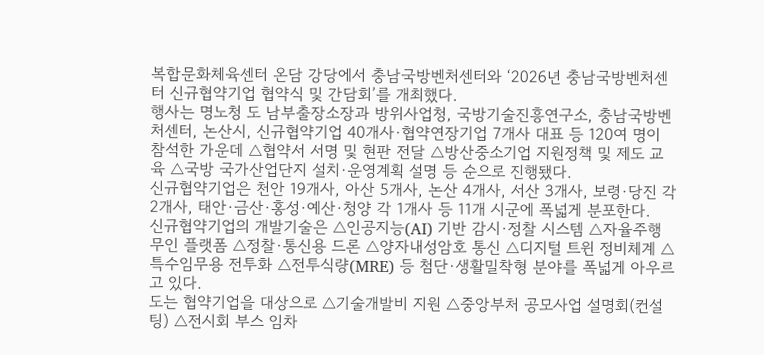복합문화체육센터 온담 강당에서 충남국방벤처센터와 ‘2026년 충남국방벤처센터 신규협약기업 협약식 및 간담회’를 개최했다.
행사는 명노청 도 남부출장소장과 방위사업청, 국방기술진흥연구소, 충남국방벤처센터, 논산시, 신규협약기업 40개사·협약연장기업 7개사 대표 등 120여 명이 참석한 가운데 △협약서 서명 및 현판 전달 △방산중소기업 지원정책 및 제도 교육 △국방 국가산업단지 설치·운영계획 설명 등 순으로 진행됐다.
신규협약기업은 천안 19개사, 아산 5개사, 논산 4개사, 서산 3개사, 보령·당진 각 2개사, 태안·금산·홍성·예산·청양 각 1개사 등 11개 시군에 폭넓게 분포한다.
신규협약기업의 개발기술은 △인공지능(AI) 기반 감시·정찰 시스템 △자율주행 무인 플랫폼 △정찰·통신용 드론 △양자내성암호 통신 △디지털 트윈 정비체계 △특수임무용 전투화 △전투식량(MRE) 등 첨단·생활밀착형 분야를 폭넓게 아우르고 있다.
도는 협약기업을 대상으로 △기술개발비 지원 △중앙부처 공모사업 설명회(컨설팅) △전시회 부스 임차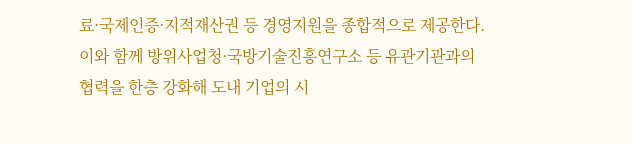료·국제인증·지적재산권 등 경영지원을 종합적으로 제공한다.
이와 함께 방위사업청·국방기술진흥연구소 등 유관기관과의 협력을 한층 강화해 도내 기업의 시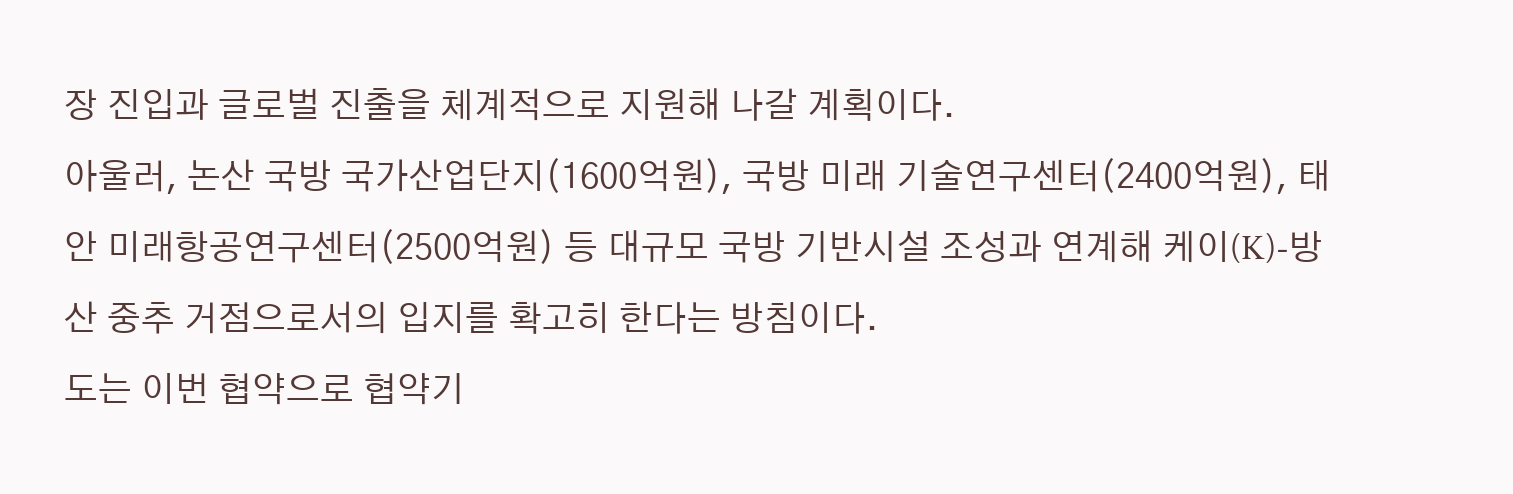장 진입과 글로벌 진출을 체계적으로 지원해 나갈 계획이다.
아울러, 논산 국방 국가산업단지(1600억원), 국방 미래 기술연구센터(2400억원), 태안 미래항공연구센터(2500억원) 등 대규모 국방 기반시설 조성과 연계해 케이(K)-방산 중추 거점으로서의 입지를 확고히 한다는 방침이다.
도는 이번 협약으로 협약기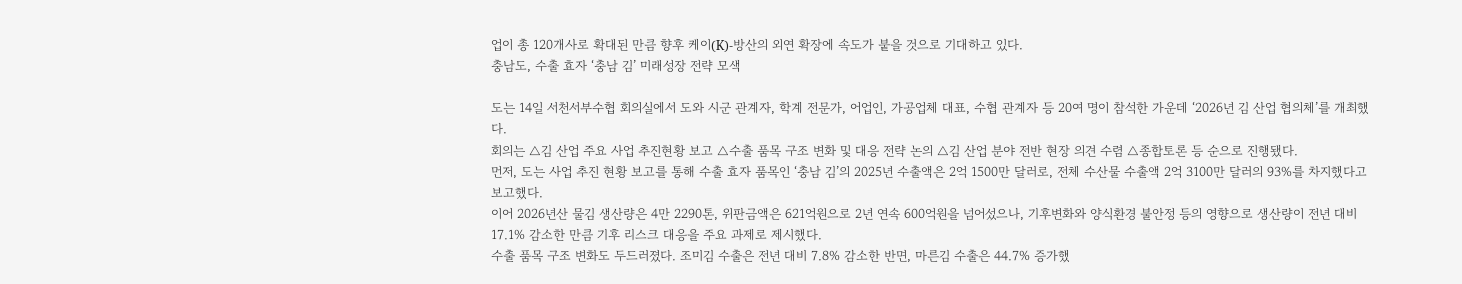업이 총 120개사로 확대된 만큼 향후 케이(K)-방산의 외연 확장에 속도가 붙을 것으로 기대하고 있다.
충남도, 수출 효자 ‘충남 김’ 미래성장 전략 모색

도는 14일 서천서부수협 회의실에서 도와 시군 관계자, 학계 전문가, 어업인, 가공업체 대표, 수협 관계자 등 20여 명이 참석한 가운데 ‘2026년 김 산업 협의체’를 개최했다.
회의는 △김 산업 주요 사업 추진현황 보고 △수출 품목 구조 변화 및 대응 전략 논의 △김 산업 분야 전반 현장 의견 수렴 △종합토론 등 순으로 진행됐다.
먼저, 도는 사업 추진 현황 보고를 통해 수출 효자 품목인 ‘충남 김’의 2025년 수출액은 2억 1500만 달러로, 전체 수산물 수출액 2억 3100만 달러의 93%를 차지했다고 보고했다.
이어 2026년산 물김 생산량은 4만 2290톤, 위판금액은 621억원으로 2년 연속 600억원을 넘어섰으나, 기후변화와 양식환경 불안정 등의 영향으로 생산량이 전년 대비 17.1% 감소한 만큼 기후 리스크 대응을 주요 과제로 제시했다.
수출 품목 구조 변화도 두드러졌다. 조미김 수출은 전년 대비 7.8% 감소한 반면, 마른김 수출은 44.7% 증가했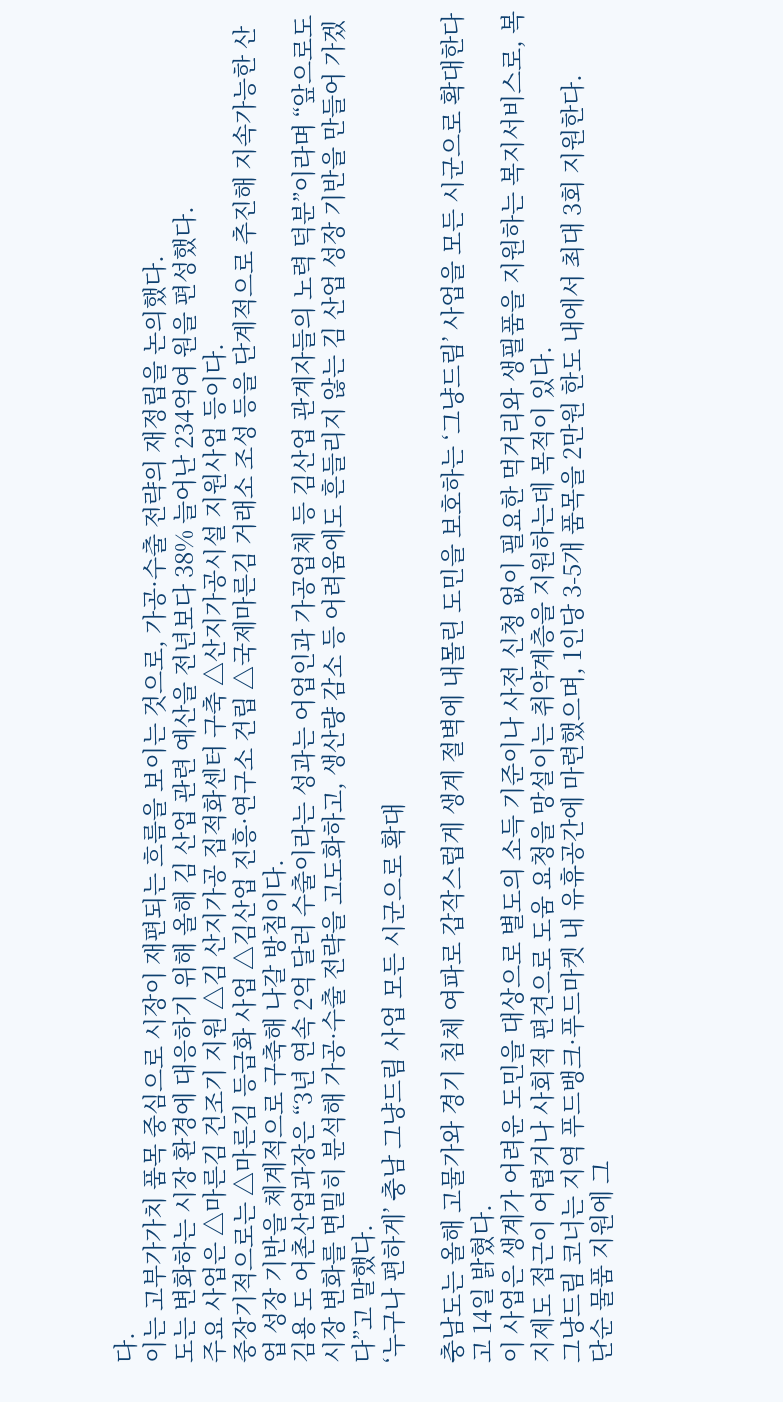다.
이는 고부가가치 품목 중심으로 시장이 재편되는 흐름을 보이는 것으로, 가공·수출 전략의 재정립을 논의했다.
도는 변화하는 시장 환경에 대응하기 위해 올해 김 산업 관련 예산을 전년보다 38% 늘어난 234억여 원을 편성했다.
주요 사업은 △마른김 건조기 지원 △김 산지가공 집적화센터 구축 △산지가공시설 지원사업 등이다.
중장기적으로는 △마른김 등급화 사업 △김산업 진흥·연구소 건립 △국제마른김 거래소 조성 등을 단계적으로 추진해 지속가능한 산업 성장 기반을 체계적으로 구축해 나갈 방침이다.
김용 도 어촌산업과장은 “3년 연속 2억 달러 수출이라는 성과는 어업인과 가공업체 등 김산업 관계자들의 노력 덕분”이라며 “앞으로도 시장 변화를 면밀히 분석해 가공·수출 전략을 고도화하고, 생산량 감소 등 어려움에도 흔들리지 않는 김 산업 성장 기반을 만들어 가겠다”고 말했다.
‘누구나 편하게’ 충남 그냥드림 사업 모든 시군으로 확대

충남도는 올해 고물가와 경기 침체 여파로 갑작스럽게 생계 절벽에 내몰린 도민을 보호하는 ‘그냥드림’ 사업을 모든 시군으로 확대한다고 14일 밝혔다.
이 사업은 생계가 어려운 도민을 대상으로 별도의 소득 기준이나 사전 신청 없이 필요한 먹거리와 생필품을 지원하는 복지서비스로, 복지제도 접근이 어렵거나 사회적 편견으로 도움 요청을 망설이는 취약계층을 지원하는데 목적이 있다.
그냥드림 코너는 지역 푸드뱅크·푸드마켓 내 유휴공간에 마련했으며, 1인당 3-5개 품목을 2만원 한도 내에서 최대 3회 지원한다.
단순 물품 지원에 그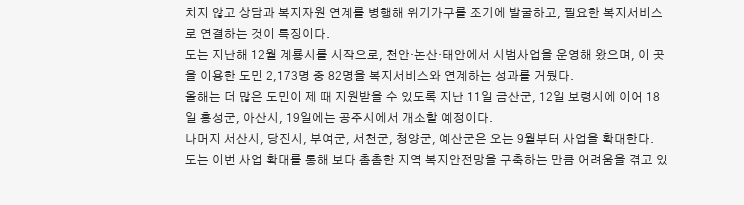치지 않고 상담과 복지자원 연계를 병행해 위기가구를 조기에 발굴하고, 필요한 복지서비스로 연결하는 것이 특징이다.
도는 지난해 12월 계룡시를 시작으로, 천안·논산·태안에서 시범사업을 운영해 왔으며, 이 곳을 이용한 도민 2,173명 중 82명을 복지서비스와 연계하는 성과를 거뒀다.
올해는 더 많은 도민이 제 때 지원받을 수 있도록 지난 11일 금산군, 12일 보령시에 이어 18일 홍성군, 아산시, 19일에는 공주시에서 개소할 예정이다.
나머지 서산시, 당진시, 부여군, 서천군, 청양군, 예산군은 오는 9월부터 사업을 확대한다.
도는 이번 사업 확대를 통해 보다 촘촘한 지역 복지안전망을 구축하는 만큼 어려움을 겪고 있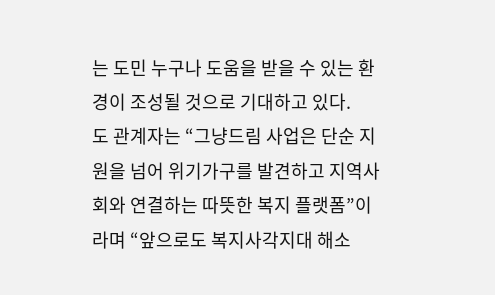는 도민 누구나 도움을 받을 수 있는 환경이 조성될 것으로 기대하고 있다.
도 관계자는 “그냥드림 사업은 단순 지원을 넘어 위기가구를 발견하고 지역사회와 연결하는 따뜻한 복지 플랫폼”이라며 “앞으로도 복지사각지대 해소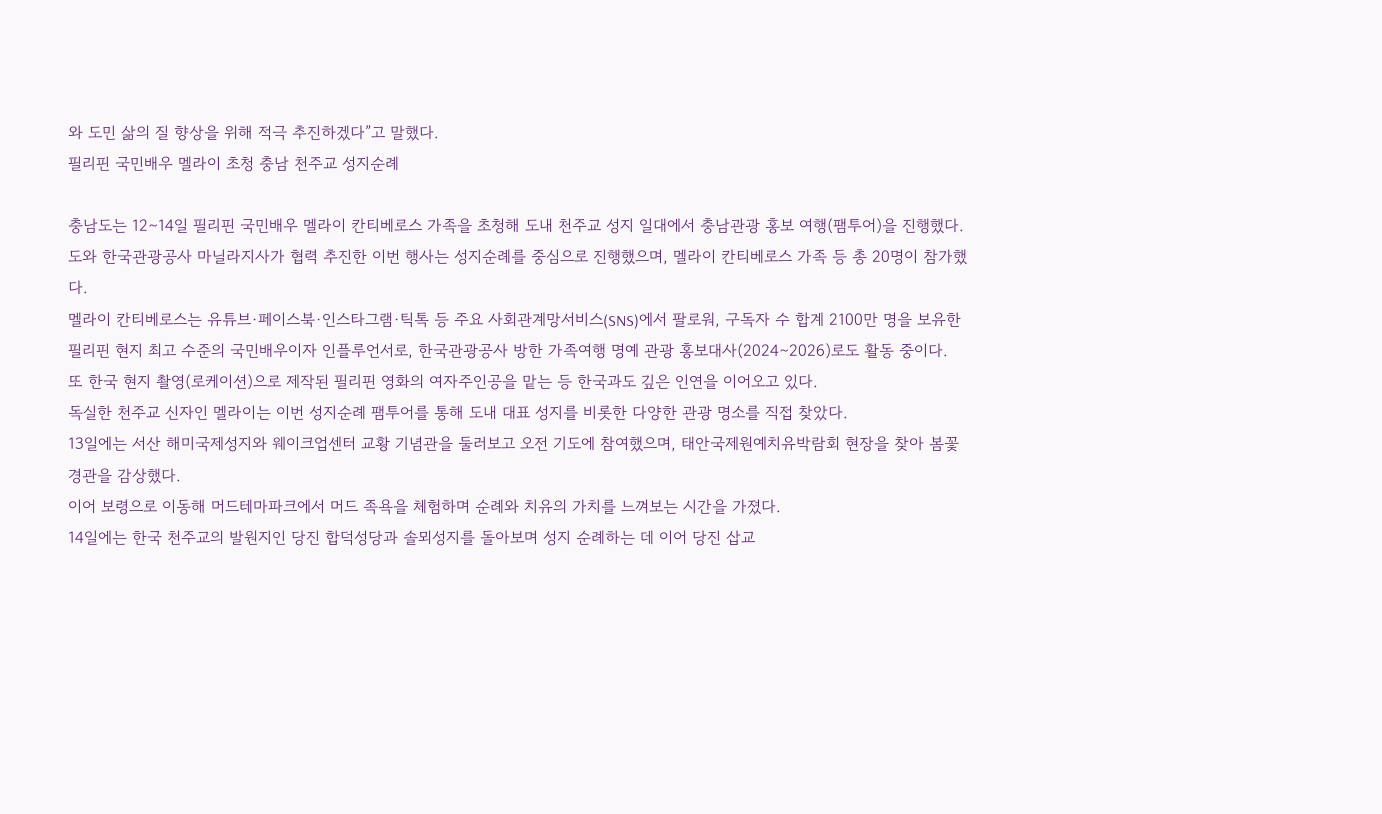와 도민 삶의 질 향상을 위해 적극 추진하겠다”고 말했다.
필리핀 국민배우 멜라이 초청 충남 천주교 성지순례

충남도는 12∼14일 필리핀 국민배우 멜라이 칸티베로스 가족을 초청해 도내 천주교 성지 일대에서 충남관광 홍보 여행(팸투어)을 진행했다.
도와 한국관광공사 마닐라지사가 협력 추진한 이번 행사는 성지순례를 중심으로 진행했으며, 멜라이 칸티베로스 가족 등 총 20명이 참가했다.
멜라이 칸티베로스는 유튜브·페이스북·인스타그램·틱톡 등 주요 사회관계망서비스(SNS)에서 팔로워, 구독자 수 합계 2100만 명을 보유한 필리핀 현지 최고 수준의 국민배우이자 인플루언서로, 한국관광공사 방한 가족여행 명예 관광 홍보대사(2024∼2026)로도 활동 중이다.
또 한국 현지 촬영(로케이션)으로 제작된 필리핀 영화의 여자주인공을 맡는 등 한국과도 깊은 인연을 이어오고 있다.
독실한 천주교 신자인 멜라이는 이번 성지순례 팸투어를 통해 도내 대표 성지를 비롯한 다양한 관광 명소를 직접 찾았다.
13일에는 서산 해미국제성지와 웨이크업센터 교황 기념관을 둘러보고 오전 기도에 참여했으며, 태안국제원예치유박람회 현장을 찾아 봄꽃 경관을 감상했다.
이어 보령으로 이동해 머드테마파크에서 머드 족욕을 체험하며 순례와 치유의 가치를 느껴보는 시간을 가졌다.
14일에는 한국 천주교의 발원지인 당진 합덕성당과 솔뫼성지를 돌아보며 성지 순례하는 데 이어 당진 삽교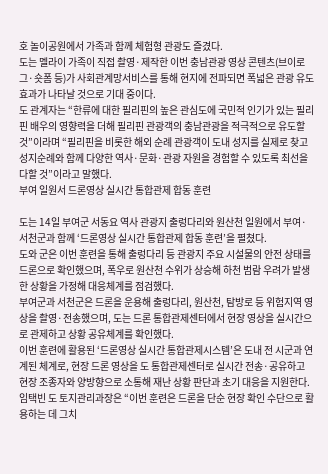호 놀이공원에서 가족과 함께 체험형 관광도 즐겼다.
도는 멜라이 가족이 직접 촬영·제작한 이번 충남관광 영상 콘텐츠(브이로그·숏폼 등)가 사회관계망서비스를 통해 현지에 전파되면 폭넓은 관광 유도 효과가 나타날 것으로 기대 중이다.
도 관계자는 “한류에 대한 필리핀의 높은 관심도에 국민적 인기가 있는 필리핀 배우의 영향력을 더해 필리핀 관광객의 충남관광을 적극적으로 유도할 것”이라며 “필리핀을 비롯한 해외 순례 관광객이 도내 성지를 실제로 찾고 성지순례와 함께 다양한 역사·문화·관광 자원을 경험할 수 있도록 최선을 다할 것”이라고 말했다.
부여 일원서 드론영상 실시간 통합관제 합동 훈련

도는 14일 부여군 서동요 역사 관광지 출렁다리와 원산천 일원에서 부여·서천군과 함께 ‘드론영상 실시간 통합관제 합동 훈련’을 펼쳤다.
도와 군은 이번 훈련을 통해 출렁다리 등 관광지 주요 시설물의 안전 상태를 드론으로 확인했으며, 폭우로 원산천 수위가 상승해 하천 범람 우려가 발생한 상황을 가정해 대응체계를 점검했다.
부여군과 서천군은 드론을 운용해 출렁다리, 원산천, 탐방로 등 위험지역 영상을 촬영·전송했으며, 도는 드론 통합관제센터에서 현장 영상을 실시간으로 관제하고 상황 공유체계를 확인했다.
이번 훈련에 활용된 ‘드론영상 실시간 통합관제시스템’은 도내 전 시군과 연계된 체계로, 현장 드론 영상을 도 통합관제센터로 실시간 전송·공유하고 현장 조종자와 양방향으로 소통해 재난 상황 판단과 초기 대응을 지원한다.
임택빈 도 토지관리과장은 “이번 훈련은 드론을 단순 현장 확인 수단으로 활용하는 데 그치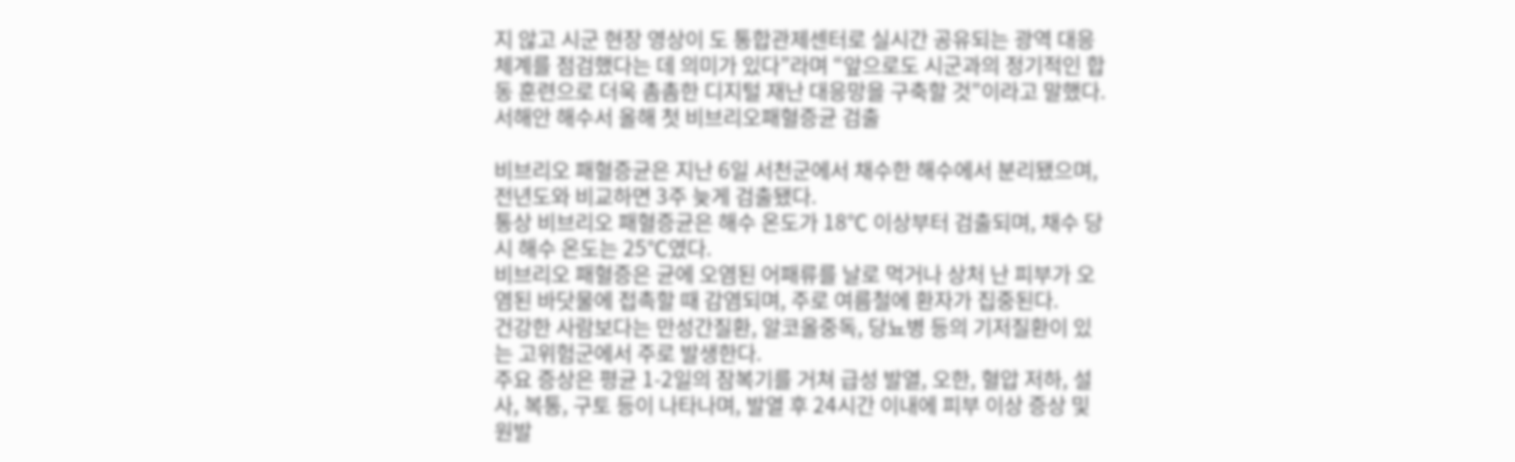지 않고 시군 현장 영상이 도 통합관제센터로 실시간 공유되는 광역 대응체계를 점검했다는 데 의미가 있다”라며 “앞으로도 시군과의 정기적인 합동 훈련으로 더욱 촘촘한 디지털 재난 대응망을 구축할 것”이라고 말했다.
서해안 해수서 올해 첫 비브리오패혈증균 검출

비브리오 패혈증균은 지난 6일 서천군에서 채수한 해수에서 분리됐으며, 전년도와 비교하면 3주 늦게 검출됐다.
통상 비브리오 패혈증균은 해수 온도가 18℃ 이상부터 검출되며, 채수 당시 해수 온도는 25℃였다.
비브리오 패혈증은 균에 오염된 어패류를 날로 먹거나 상처 난 피부가 오염된 바닷물에 접촉할 때 감염되며, 주로 여름철에 환자가 집중된다.
건강한 사람보다는 만성간질환, 알코올중독, 당뇨병 등의 기저질환이 있는 고위험군에서 주로 발생한다.
주요 증상은 평균 1-2일의 잠복기를 거쳐 급성 발열, 오한, 혈압 저하, 설사, 복통, 구토 등이 나타나며, 발열 후 24시간 이내에 피부 이상 증상 및 원발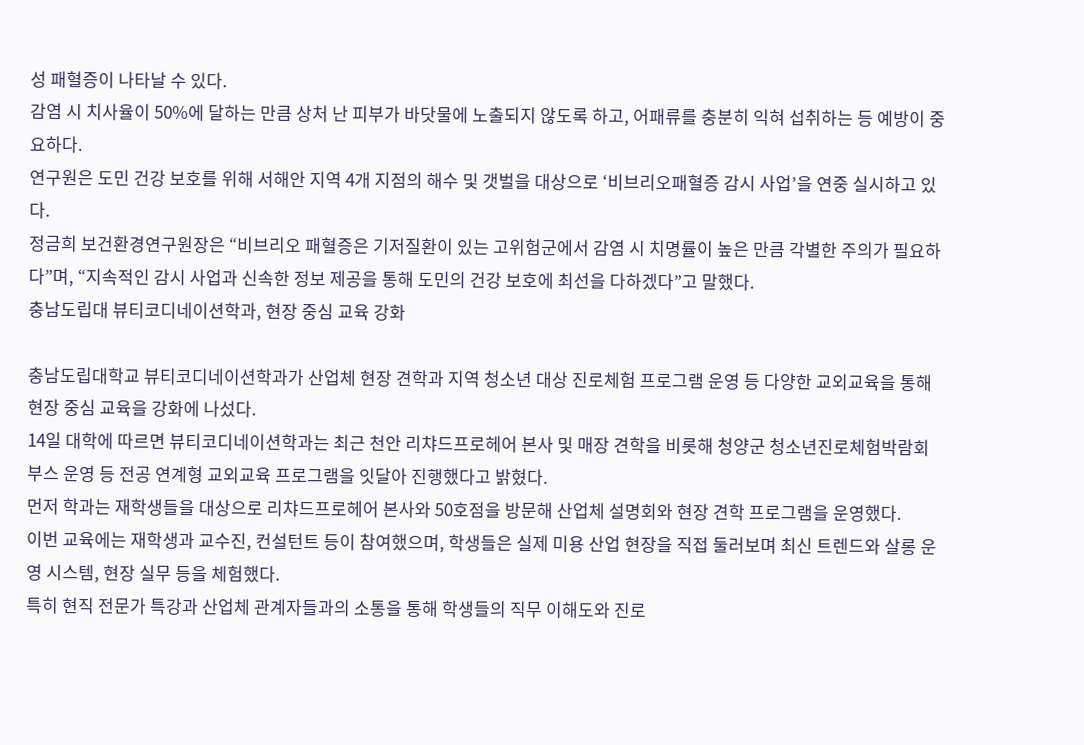성 패혈증이 나타날 수 있다.
감염 시 치사율이 50%에 달하는 만큼 상처 난 피부가 바닷물에 노출되지 않도록 하고, 어패류를 충분히 익혀 섭취하는 등 예방이 중요하다.
연구원은 도민 건강 보호를 위해 서해안 지역 4개 지점의 해수 및 갯벌을 대상으로 ‘비브리오패혈증 감시 사업’을 연중 실시하고 있다.
정금희 보건환경연구원장은 “비브리오 패혈증은 기저질환이 있는 고위험군에서 감염 시 치명률이 높은 만큼 각별한 주의가 필요하다”며, “지속적인 감시 사업과 신속한 정보 제공을 통해 도민의 건강 보호에 최선을 다하겠다”고 말했다.
충남도립대 뷰티코디네이션학과, 현장 중심 교육 강화

충남도립대학교 뷰티코디네이션학과가 산업체 현장 견학과 지역 청소년 대상 진로체험 프로그램 운영 등 다양한 교외교육을 통해 현장 중심 교육을 강화에 나섰다.
14일 대학에 따르면 뷰티코디네이션학과는 최근 천안 리챠드프로헤어 본사 및 매장 견학을 비롯해 청양군 청소년진로체험박람회 부스 운영 등 전공 연계형 교외교육 프로그램을 잇달아 진행했다고 밝혔다.
먼저 학과는 재학생들을 대상으로 리챠드프로헤어 본사와 50호점을 방문해 산업체 설명회와 현장 견학 프로그램을 운영했다.
이번 교육에는 재학생과 교수진, 컨설턴트 등이 참여했으며, 학생들은 실제 미용 산업 현장을 직접 둘러보며 최신 트렌드와 살롱 운영 시스템, 현장 실무 등을 체험했다.
특히 현직 전문가 특강과 산업체 관계자들과의 소통을 통해 학생들의 직무 이해도와 진로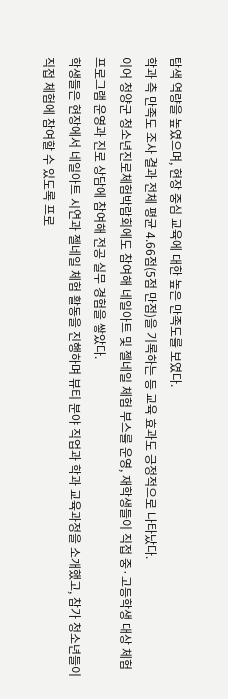탐색 역량을 높였으며, 현장 중심 교육에 대한 높은 만족도를 보였다.
학과 측 만족도 조사 결과 전체 평균 4.66점(5점 만점)을 기록하는 등 교육 효과도 긍정적으로 나타났다.
이어 청양군 청소년진로체험박람회에도 참여해 네일아트 및 젤네일 체험 부스를 운영, 재학생들이 직접 중·고등학생 대상 체험 프로그램 운영과 진로 상담에 참여해 전공 실무 경험을 쌓았다.
학생들은 현장에서 네일아트 시연과 젤네일 체험 활동을 진행하며 뷰티 분야 직업과 학과 교육과정을 소개했고, 참가 청소년들이 직접 체험에 참여할 수 있도록 프로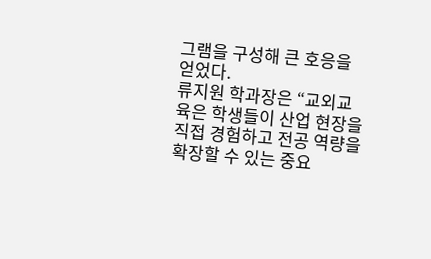그램을 구성해 큰 호응을 얻었다.
류지원 학과장은 “교외교육은 학생들이 산업 현장을 직접 경험하고 전공 역량을 확장할 수 있는 중요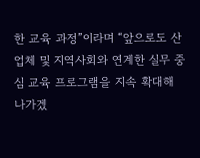한 교육 과정”이라며 “앞으로도 산업체 및 지역사회와 연계한 실무 중심 교육 프로그램을 지속 확대해 나가겠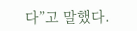다”고 말했다.